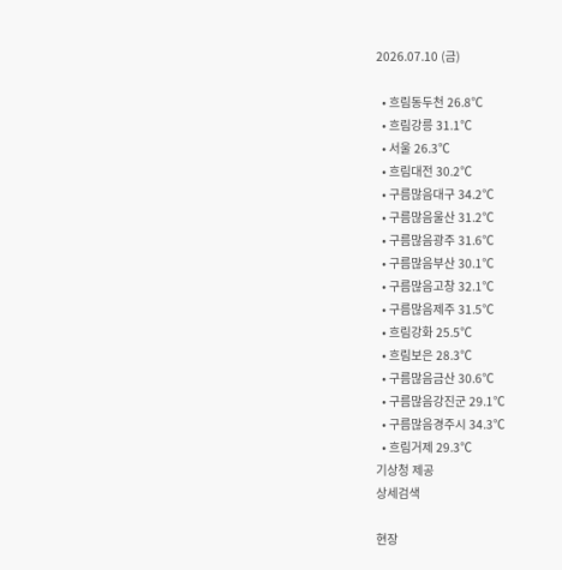2026.07.10 (금)

  • 흐림동두천 26.8℃
  • 흐림강릉 31.1℃
  • 서울 26.3℃
  • 흐림대전 30.2℃
  • 구름많음대구 34.2℃
  • 구름많음울산 31.2℃
  • 구름많음광주 31.6℃
  • 구름많음부산 30.1℃
  • 구름많음고창 32.1℃
  • 구름많음제주 31.5℃
  • 흐림강화 25.5℃
  • 흐림보은 28.3℃
  • 구름많음금산 30.6℃
  • 구름많음강진군 29.1℃
  • 구름많음경주시 34.3℃
  • 흐림거제 29.3℃
기상청 제공
상세검색

현장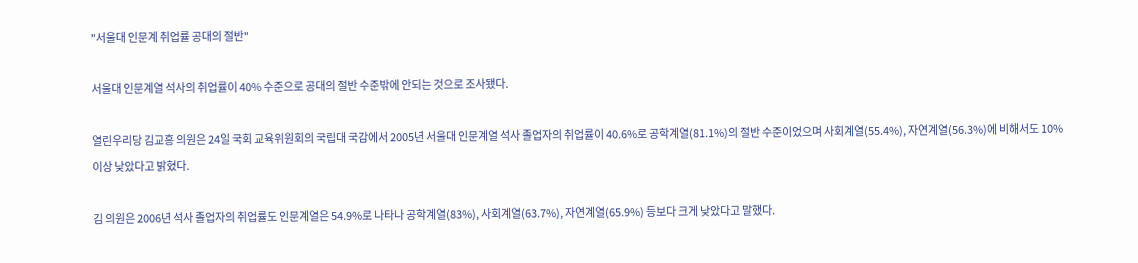"서울대 인문계 취업률 공대의 절반"

서울대 인문계열 석사의 취업률이 40% 수준으로 공대의 절반 수준밖에 안되는 것으로 조사됐다.

열린우리당 김교흥 의원은 24일 국회 교육위원회의 국립대 국감에서 2005년 서울대 인문계열 석사 졸업자의 취업률이 40.6%로 공학계열(81.1%)의 절반 수준이었으며 사회계열(55.4%), 자연계열(56.3%)에 비해서도 10% 이상 낮았다고 밝혔다.

김 의원은 2006년 석사 졸업자의 취업률도 인문계열은 54.9%로 나타나 공학계열(83%), 사회계열(63.7%), 자연계열(65.9%) 등보다 크게 낮았다고 말했다.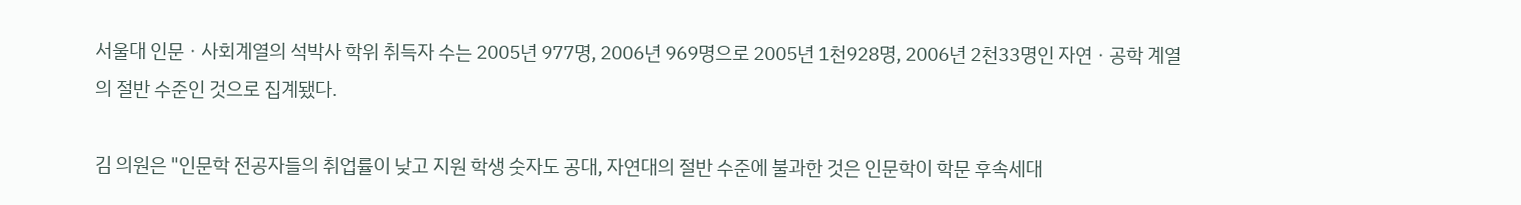서울대 인문ㆍ사회계열의 석박사 학위 취득자 수는 2005년 977명, 2006년 969명으로 2005년 1천928명, 2006년 2천33명인 자연ㆍ공학 계열의 절반 수준인 것으로 집계됐다.

김 의원은 "인문학 전공자들의 취업률이 낮고 지원 학생 숫자도 공대, 자연대의 절반 수준에 불과한 것은 인문학이 학문 후속세대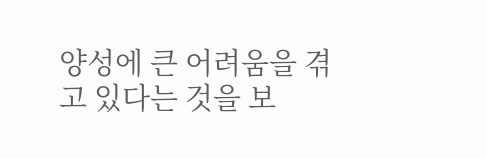양성에 큰 어려움을 겪고 있다는 것을 보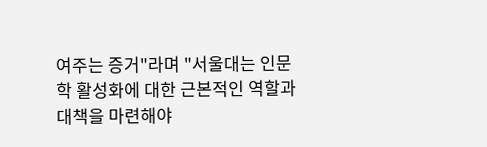여주는 증거"라며 "서울대는 인문학 활성화에 대한 근본적인 역할과 대책을 마련해야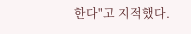한다"고 지적했다.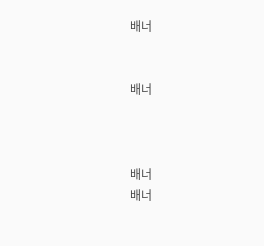배너


배너



배너
배너